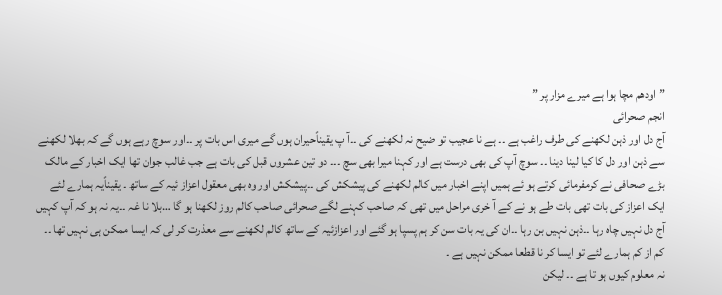” اودھم مچا ہوا ہے میرے مزار پر ”
انجم صحرائی
آج دل اور ذہن لکھنے کی طرف راغب ہے ۔۔ ہے نا عجیب تو ضیح نہ لکھنے کی ۔۔آ پ یقیناًحیران ہوں گے میری اس بات پر ۔۔اور سوچ رہے ہوں گے کہ بھلا لکھنے سے ذہن اور دل کا کیا لینا دینا ۔۔ سوچ آپ کی بھی درست ہے اور کہنا میرا بھی سچ ۔۔۔ دو تین عشروں قبل کی بات ہے جب غالب جوان تھا ایک اخبار کے مالک بڑے صحافی نے کرمفرمائی کرتے ہو ئے ہمیں اپنے اخبار میں کالم لکھنے کی پیشکش کی ۔۔پیشکش اور وہ بھی معقول اعزاز ئیہ کے ساتھ ۔ یقیناًیہ ہمارے لئے ایک اعزاز کی بات تھی بات طے ہو نے کے آ خری مراحل میں تھی کہ صاحب کہنے لگے صحرائی صاحب کالم روز لکھنا ہو گا …بلا نا غہ ۔۔یہ نہ ہو کہ آپ کہیں آج دل نہیں چاہ رہا ۔۔ذہن نہیں بن رہا ۔۔ان کی یہ بات سن کر ہم پسپا ہو گئے اور اعزازئیہ کے ساتھ کالم لکھنے سے معذرت کر لی کہ ایسا ممکن ہی نہیں تھا ۔۔ کم از کم ہمارے لئے تو ایسا کر نا قطعا ممکن نہیں ہے ۔
نہ معلوم کیوں ہو تا ہے ۔۔ لیکن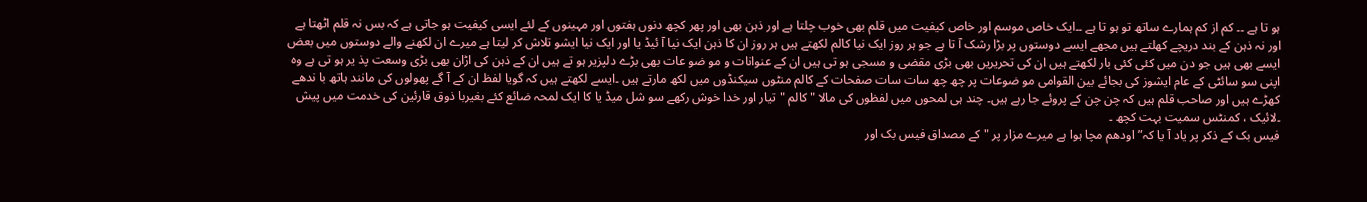ہو تا ہے ۔۔ کم از کم ہمارے ساتھ تو ہو تا ہے ۔۔ایک خاص موسم اور خاص کیفیت میں قلم بھی خوب چلتا ہے اور ذہن بھی اور پھر کچھ دنوں ہفتوں اور مہینوں کے لئے ایسی کیفیت ہو جاتی ہے کہ بس نہ قلم اٹھتا ہے اور نہ ذہن کے بند دریچے کھلتے ہیں مجھے ایسے دوستوں پر بڑا رشک آ تا ہے جو ہر روز ایک نیا کالم لکھتے ہیں ہر روز ان کا ذہن ایک نیا آ ئیڈ یا اور ایک نیا ایشو تلاش کر لیتا ہے میرے ان لکھنے والے دوستوں میں بعض ایسے بھی ہیں جو دن میں کئی کئی بار لکھتے ہیں ان کی تحریریں بھی بڑی مقضی و مسجی ہو تی ہیں ان کے عنوانات و مو ضو عات بھی بڑے دلپزیر ہو تے ہیں ان کے ذہن کی اڑان بھی بڑی وسعت پذ یر ہو تی ہے وہ اپنی سو سائٹی کے عام ایشوز کی بجائے بین القوامی مو ضوعات پر چھ چھ سات سات صفحات کے کالم منٹوں سیکنڈوں میں لکھ مارتے ہیں ۔ایسے لکھتے ہیں کہ گویا لفظ ان کے آ گے پھولوں کی مانند ہاتھ با ندھے کھڑے ہیں اور صاحب قلم ہیں کہ چن چن کے پروئے جا رہے ہیں۔ چند ہی لمحوں میں لفظوں کی مالا "کالم "تیار اور خدا خوش رکھے سو شل میڈ یا کا ایک لمحہ ضائع کئے بغیربا ذوق قارئین کی خدمت میں پیش ۔لائیک ، کمنٹس سمیت بہت کچھ ۔
فیس بک کے ذکر پر یاد آ یا کہ” اودھم مچا ہوا ہے میرے مزار پر "کے مصداق فیس بک اور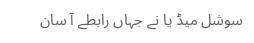سوشل میڈ یا نے جہاں رابطے آ سان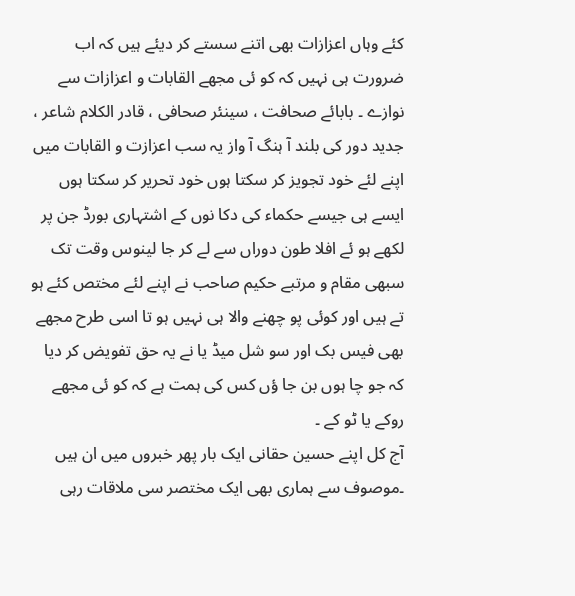کئے وہاں اعزازات بھی اتنے سستے کر دیئے ہیں کہ اب ضرورت ہی نہیں کہ کو ئی مجھے القابات و اعزازات سے نوازے ۔ بابائے صحافت ، سینئر صحافی ، قادر الکلام شاعر ، جدید دور کی بلند آ ہنگ آ واز یہ سب اعزازت و القابات میں اپنے لئے خود تجویز کر سکتا ہوں خود تحریر کر سکتا ہوں ایسے ہی جیسے حکماء کی دکا نوں کے اشتہاری بورڈ جن پر لکھے ہو ئے افلا طون دوراں سے لے کر جا لینوس وقت تک سبھی مقام و مرتبے حکیم صاحب نے اپنے لئے مختص کئے ہو تے ہیں اور کوئی پو چھنے والا ہی نہیں ہو تا اسی طرح مجھے بھی فیس بک اور سو شل میڈ یا نے یہ حق تفویض کر دیا کہ جو چا ہوں بن جا ؤں کس کی ہمت ہے کہ کو ئی مجھے روکے یا ٹو کے ۔
آج کل اپنے حسین حقانی ایک بار پھر خبروں میں ان ہیں ۔موصوف سے ہماری بھی ایک مختصر سی ملاقات رہی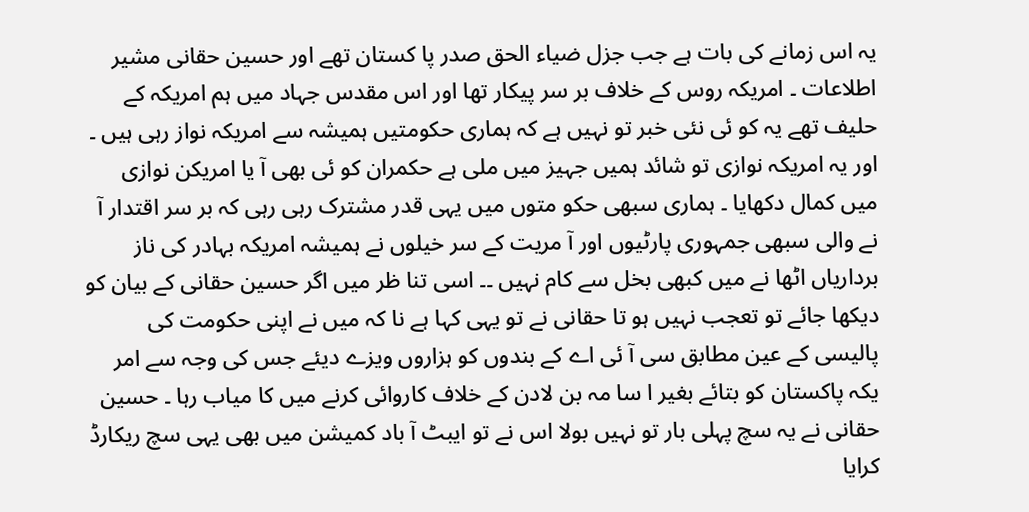یہ اس زمانے کی بات ہے جب جزل ضیاء الحق صدر پا کستان تھے اور حسین حقانی مشیر اطلاعات ۔ امریکہ روس کے خلاف بر سر پیکار تھا اور اس مقدس جہاد میں ہم امریکہ کے حلیف تھے یہ کو ئی نئی خبر تو نہیں ہے کہ ہماری حکومتیں ہمیشہ سے امریکہ نواز رہی ہیں ۔ اور یہ امریکہ نوازی تو شائد ہمیں جہیز میں ملی ہے حکمران کو ئی بھی آ یا امریکن نوازی میں کمال دکھایا ۔ ہماری سبھی حکو متوں میں یہی قدر مشترک رہی رہی کہ بر سر اقتدار آ نے والی سبھی جمہوری پارٹیوں اور آ مریت کے سر خیلوں نے ہمیشہ امریکہ بہادر کی ناز برداریاں اٹھا نے میں کبھی بخل سے کام نہیں ۔۔ اسی تنا ظر میں اگر حسین حقانی کے بیان کو دیکھا جائے تو تعجب نہیں ہو تا حقانی نے تو یہی کہا ہے نا کہ میں نے اپنی حکومت کی پالیسی کے عین مطابق سی آ ئی اے کے بندوں کو ہزاروں ویزے دیئے جس کی وجہ سے امر یکہ پاکستان کو بتائے بغیر ا سا مہ بن لادن کے خلاف کاروائی کرنے میں کا میاب رہا ۔ حسین حقانی نے یہ سچ پہلی بار تو نہیں بولا اس نے تو ایبٹ آ باد کمیشن میں بھی یہی سچ ریکارڈ کرایا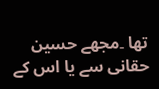تھا ۔مجھے حسین حقانی سے یا اس کے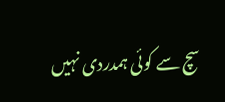سچ سے کوئی ہمدردی نہیں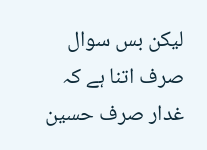لیکن بس سوال صرف اتنا ہے کہ غدار صرف حسین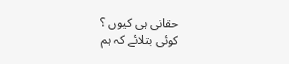حقانی ہی کیوں ؟
کوئی بتلائے کہ ہم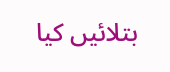بتلائیں کیا